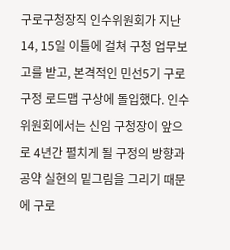구로구청장직 인수위원회가 지난 14, 15일 이틀에 걸쳐 구청 업무보고를 받고, 본격적인 민선5기 구로구정 로드맵 구상에 돌입했다. 인수위원회에서는 신임 구청장이 앞으로 4년간 펼치게 될 구정의 방향과 공약 실현의 밑그림을 그리기 때문에 구로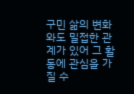구민 삶의 변화와도 밀접한 관계가 있어 그 활동에 관심을 가질 수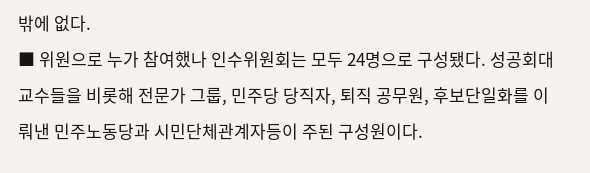밖에 없다.
■ 위원으로 누가 참여했나 인수위원회는 모두 24명으로 구성됐다. 성공회대 교수들을 비롯해 전문가 그룹, 민주당 당직자, 퇴직 공무원, 후보단일화를 이뤄낸 민주노동당과 시민단체관계자등이 주된 구성원이다.